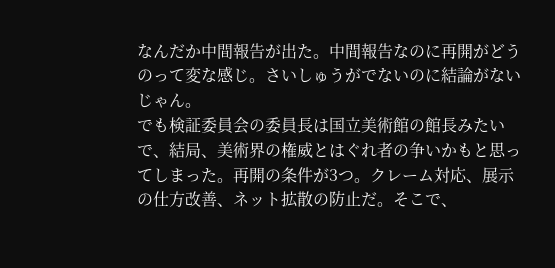なんだか中間報告が出た。中間報告なのに再開がどうのって変な感じ。さいしゅうがでないのに結論がないじゃん。
でも検証委員会の委員長は国立美術館の館長みたいで、結局、美術界の権威とはぐれ者の争いかもと思ってしまった。再開の条件が3つ。クレーム対応、展示の仕方改善、ネット拡散の防止だ。そこで、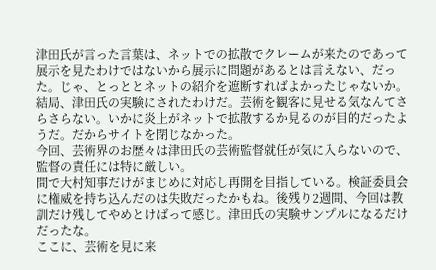津田氏が言った言葉は、ネットでの拡散でクレームが来たのであって展示を見たわけではないから展示に問題があるとは言えない、だった。じゃ、とっととネットの紹介を遮断すればよかったじゃないか。
結局、津田氏の実験にされたわけだ。芸術を観客に見せる気なんてさらさらない。いかに炎上がネットで拡散するか見るのが目的だったようだ。だからサイトを閉じなかった。
今回、芸術界のお歴々は津田氏の芸術監督就任が気に入らないので、監督の責任には特に厳しい。
間で大村知事だけがまじめに対応し再開を目指している。検証委員会に権威を持ち込んだのは失敗だったかもね。後残り2週間、今回は教訓だけ残してやめとけばって感じ。津田氏の実験サンプルになるだけだったな。
ここに、芸術を見に来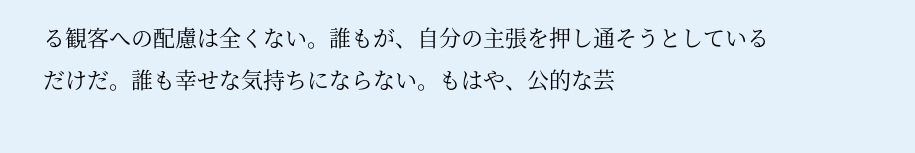る観客への配慮は全くない。誰もが、自分の主張を押し通そうとしているだけだ。誰も幸せな気持ちにならない。もはや、公的な芸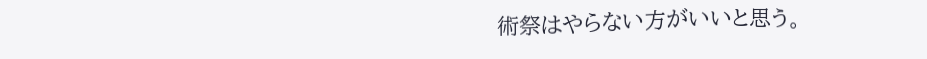術祭はやらない方がいいと思う。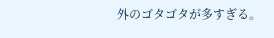外のゴタゴタが多すぎる。